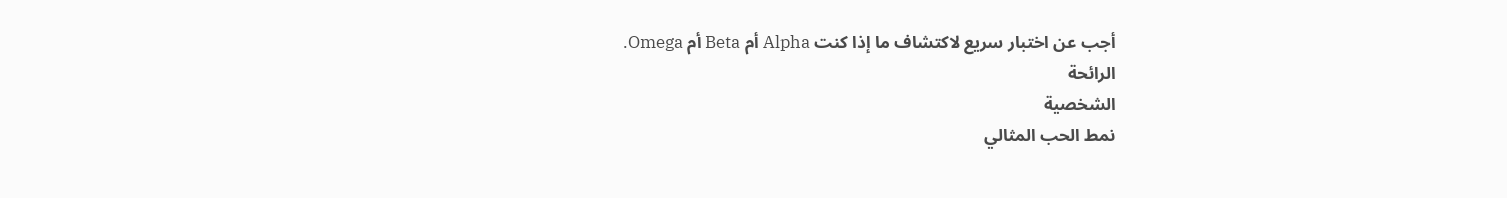أجب عن اختبار سريع لاكتشاف ما إذا كنت Alpha أم Beta أم Omega.
الرائحة
الشخصية
نمط الحب المثالي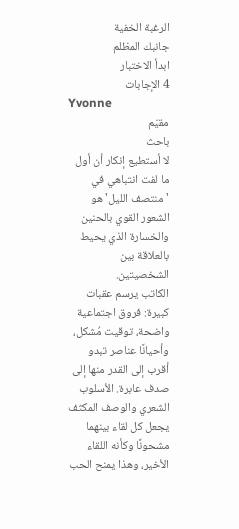الرغبة الخفية
جانبك المظلم
ابدأ الاختبار
4 الإجابات
Yvonne
مقيّم
باحث
لا أستطيع إنكار أن أول ما لفت انتباهي في 'منتصف الليل' هو الشعور القوي بالحنين والخسارة الذي يحيط بالعلاقة بين الشخصيتين.
الكاتب يرسم عقبات كبيرة: فروق اجتماعية واضحة، توقيت مُشكل، وأحيانًا عناصر تبدو أقرب إلى القدر منها إلى صدف عابرة. الأسلوب الشعري والوصف المكثف يجعل كل لقاء بينهما مشحونًا وكأنه اللقاء الأخير، وهذا يمنح الحب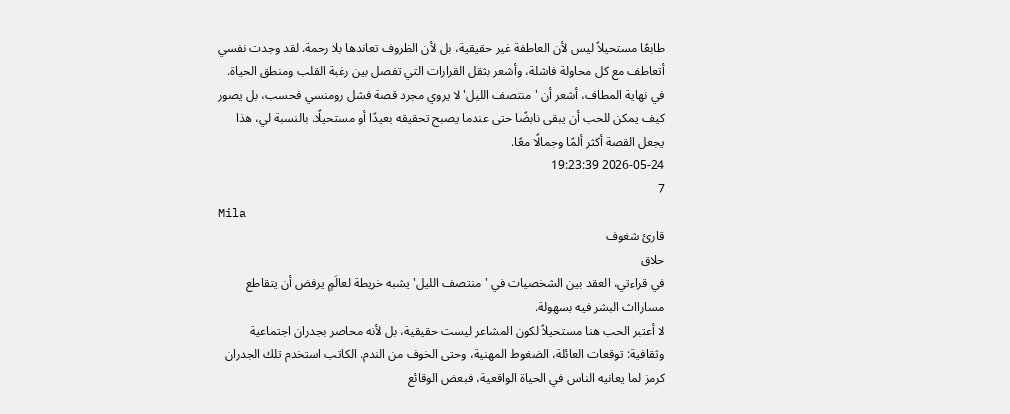طابعًا مستحيلاً ليس لأن العاطفة غير حقيقية، بل لأن الظروف تعاندها بلا رحمة. لقد وجدت نفسي أتعاطف مع كل محاولة فاشلة، وأشعر بثقل القرارات التي تفصل بين رغبة القلب ومنطق الحياة.
في نهاية المطاف، أشعر أن 'منتصف الليل' لا يروي مجرد قصة فشل رومنسي فحسب، بل يصور كيف يمكن للحب أن يبقى نابضًا حتى عندما يصبح تحقيقه بعيدًا أو مستحيلًا. بالنسبة لي، هذا يجعل القصة أكثر ألمًا وجمالًا معًا.
2026-05-24 19:23:39
7
Mila
قارئ شغوف
حلاق
في قراءتي، العقد بين الشخصيات في 'منتصف الليل' يشبه خريطة لعالَمٍ يرفض أن يتقاطع مسارااث البشر فيه بسهولة.
لا أعتبر الحب هنا مستحيلاً لكون المشاعر ليست حقيقية، بل لأنه محاصر بجدران اجتماعية وثقافية: توقعات العائلة، الضغوط المهنية، وحتى الخوف من الندم. الكاتب استخدم تلك الجدران كرمز لما يعانيه الناس في الحياة الواقعية، فبعض الوقائع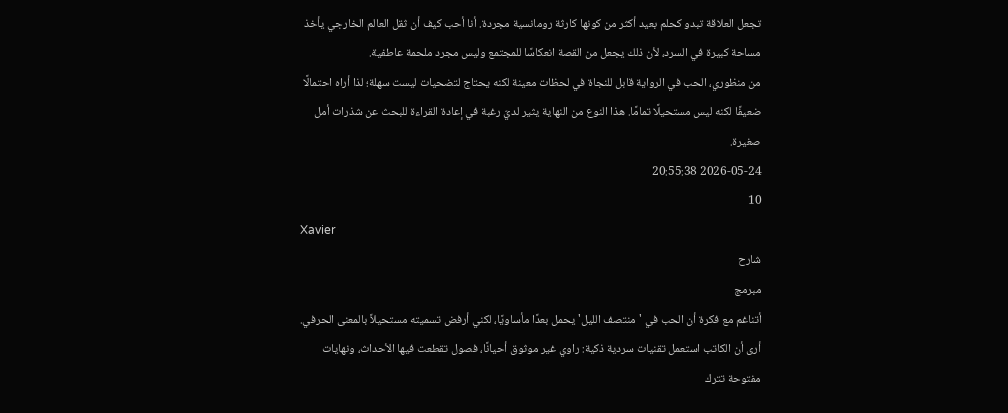تجعل العلاقة تبدو كحلم بعيد أكثر من كونها كارثة رومانسية مجردة. أنا أحب كيف أن ثقل العالم الخارجي يأخذ مساحة كبيرة في السرد، لأن ذلك يجعل من القصة انعكاسًا للمجتمع وليس مجرد ملحمة عاطفية.
من منظوري، الحب في الرواية قابل للنجاة في لحظات معينة لكنه يحتاج لتضحيات ليست سهلة؛ لذا أراه احتمالًا ضعيفًا لكنه ليس مستحيلًا تمامًا. هذا النوع من النهاية يثير لديّ رغبة في إعادة القراءة للبحث عن شذرات أمل صغيرة.
2026-05-24 20:55:38
10
Xavier
شارح
مبرمج
أتناغم مع فكرة أن الحب في 'منتصف الليل' يحمل بعدًا مأساويًا، لكني أرفض تسميته مستحيلاً بالمعنى الحرفي.
أرى أن الكاتب استعمل تقنيات سردية ذكية: راوي غير موثوق أحيانًا، فصول تقطعت فيها الأحداث، ونهايات مفتوحة تترك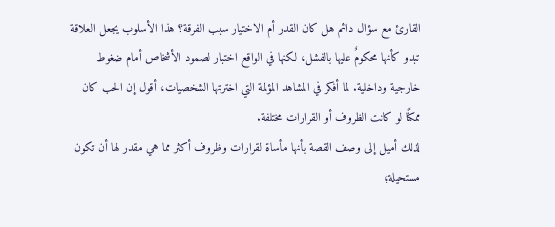القارئ مع سؤال دائم هل كان القدر أم الاختيار سبب الفرقة؟ هذا الأسلوب يجعل العلاقة تبدو كأنها محكومٌ عليها بالفشل، لكنها في الواقع اختبار لصمود الأشخاص أمام ضغوط خارجية وداخلية. لما أفكر في المشاهد المؤلمة التي اخترتها الشخصيات، أقول إن الحب كان ممكنًا لو كانت الظروف أو القرارات مختلفة.
لذلك أميل إلى وصف القصة بأنها مأساة لقرارات وظروف أكثر مما هي مقدر لها أن تكون مستحيلة؛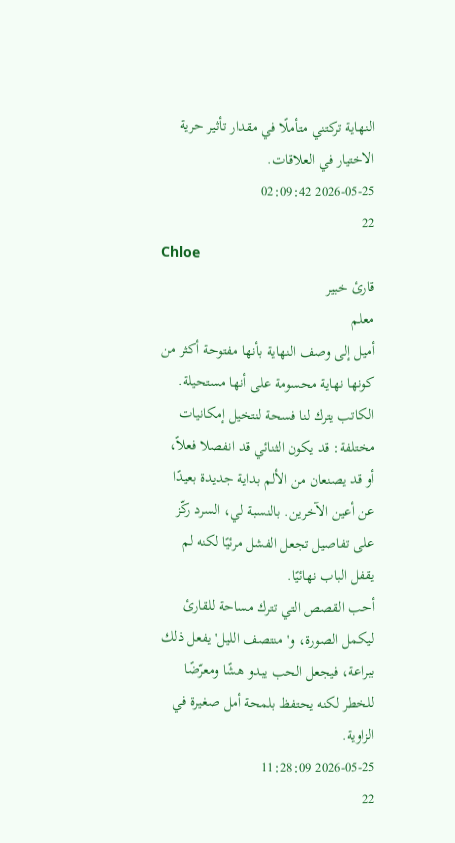النهاية تركتني متأملًا في مقدار تأثير حرية الاختيار في العلاقات.
2026-05-25 02:09:42
22
Chloe
قارئ خبير
معلم
أميل إلى وصف النهاية بأنها مفتوحة أكثر من كونها نهاية محسومة على أنها مستحيلة.
الكاتب يترك لنا فسحة لنتخيل إمكانيات مختلفة: قد يكون الثنائي قد انفصلا فعلاً، أو قد يصنعان من الألم بداية جديدة بعيدًا عن أعين الآخرين. بالنسبة لي، السرد ركّز على تفاصيل تجعل الفشل مرئيًا لكنه لم يقفل الباب نهائيًا.
أحب القصص التي تترك مساحة للقارئ ليكمل الصورة، و'منتصف الليل' يفعل ذلك ببراعة، فيجعل الحب يبدو هشًا ومعرّضًا للخطر لكنه يحتفظ بلمحة أمل صغيرة في الزاوية.
2026-05-25 11:28:09
22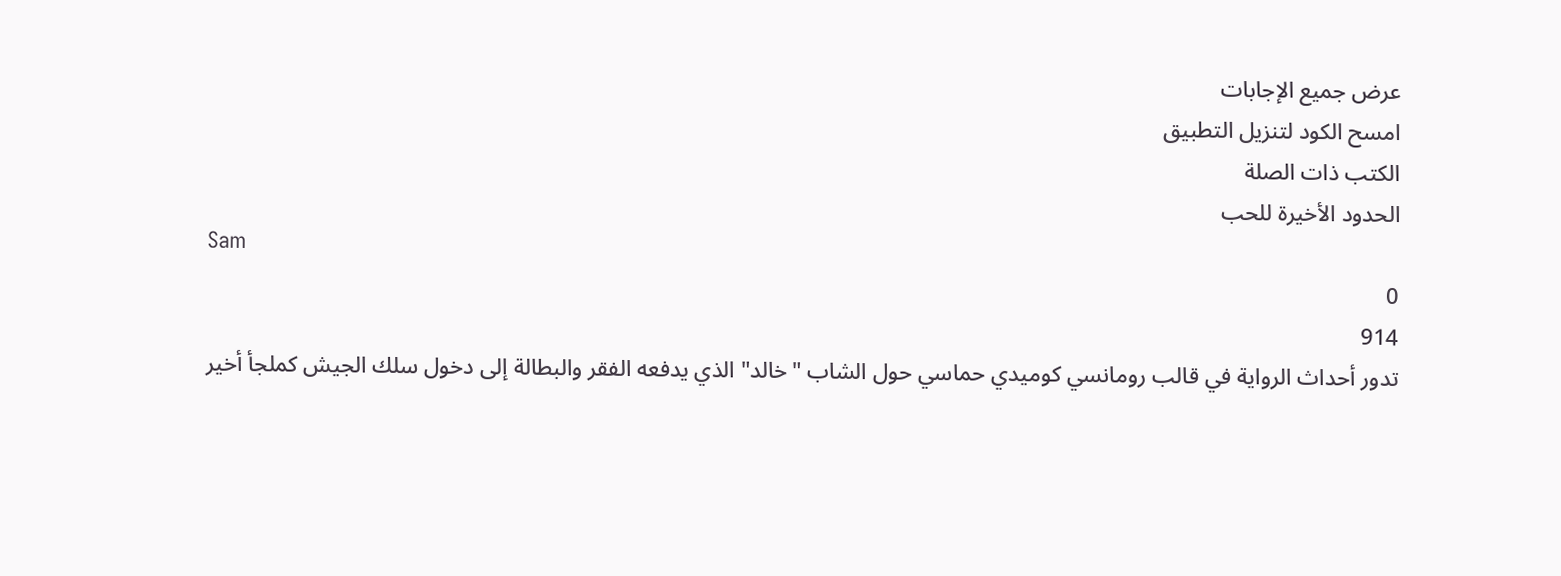عرض جميع الإجابات
امسح الكود لتنزيل التطبيق
الكتب ذات الصلة
الحدود الأخيرة للحب
Sam
0
914
تدور أحداث الرواية في قالب رومانسي كوميدي حماسي حول الشاب "خالد" الذي يدفعه الفقر والبطالة إلى دخول سلك الجيش كملجأ أخير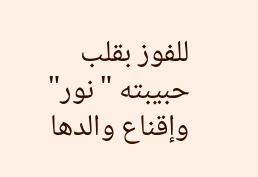للفوز بقلب حبيبته "نور" وإقناع والدها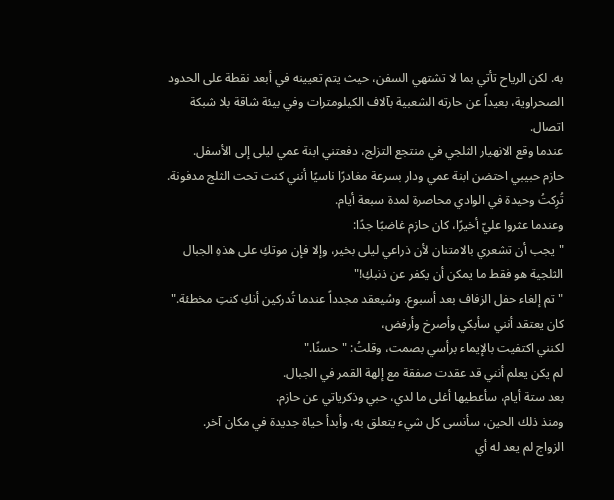به. لكن الرياح تأتي بما لا تشتهي السفن، حيث يتم تعيينه في أبعد نقطة على الحدود الصحراوية، بعيداً عن حارته الشعبية بآلاف الكيلومترات وفي بيئة شاقة بلا شبكة اتصال.
عندما وقع الانهيار الثلجي في منتجع التزلج، دفعتني ابنة عمي ليلى إلى الأسفل.
حازم حبيبي احتضن ابنة عمي ودار بسرعة مغادرًا ناسيًا أنني كنت تحت الثلج مدفونة.
تُرِكتُ وحيدة في الوادي محاصرة لمدة سبعة أيام.
وعندما عثروا عليّ أخيرًا، كان حازم غاضبًا جدًا:
"يجب أن تشعري بالامتنان لأن ذراعي ليلى بخير، وإلا فإن موتكِ على هذهِ الجبال الثلجية هو فقط ما يمكن أن يكفر عن ذنبكِ!"
"تم إلغاء حفل الزفاف بعد أسبوع. وسُيعقد مجدداً عندما تُدركين أنكِ كنتِ مخطئة."
كان يعتقد أنني سأبكي وأصرخ وأرفض،
لكنني اكتفيت بالإيماء برأسي بصمت، وقلتُ: "حسنًا."
لم يكن يعلم أنني قد عقدت صفقة مع إلهة القمر في الجبال.
بعد ستة أيام، سأعطيها أغلى ما لدي، حبي وذكرياتي عن حازم.
ومنذ ذلك الحين، سأنسى كل شيء يتعلق به، وأبدأ حياة جديدة في مكان آخر.
الزواج لم يعد له أي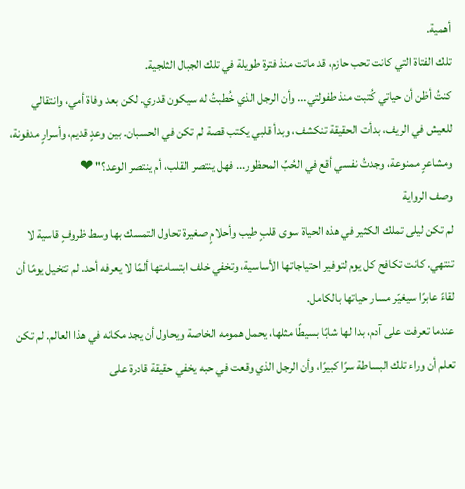أهمية.
تلك الفتاة التي كانت تحب حازم، قد ماتت منذ فترة طويلة في تلك الجبال الثلجية.
كنتُ أظن أن حياتي كُتبت منذ طفولتي... وأن الرجل الذي خُطبتُ له سيكون قدري. لكن بعد وفاة أمي، وانتقالي للعيش في الريف، بدأت الحقيقة تنكشف، وبدأ قلبي يكتب قصة لم تكن في الحسبان. بين وعدٍ قديم، وأسرارٍ مدفونة، ومشاعرٍ ممنوعة، وجدتُ نفسي أقع في الحُبِّ المحظور... فهل ينتصر القلب، أم ينتصر الوعد؟" ❤
وصف الرواية
لم تكن ليلى تملك الكثير في هذه الحياة سوى قلبٍ طيب وأحلامٍ صغيرة تحاول التمسك بها وسط ظروفٍ قاسية لا تنتهي. كانت تكافح كل يوم لتوفير احتياجاتها الأساسية، وتخفي خلف ابتسامتها ألمًا لا يعرفه أحد. لم تتخيل يومًا أن لقاءً عابرًا سيغيّر مسار حياتها بالكامل.
عندما تعرفت على آدم، بدا لها شابًا بسيطًا مثلها، يحمل همومه الخاصة ويحاول أن يجد مكانه في هذا العالم. لم تكن تعلم أن وراء تلك البساطة سرًا كبيرًا، وأن الرجل الذي وقعت في حبه يخفي حقيقة قادرة على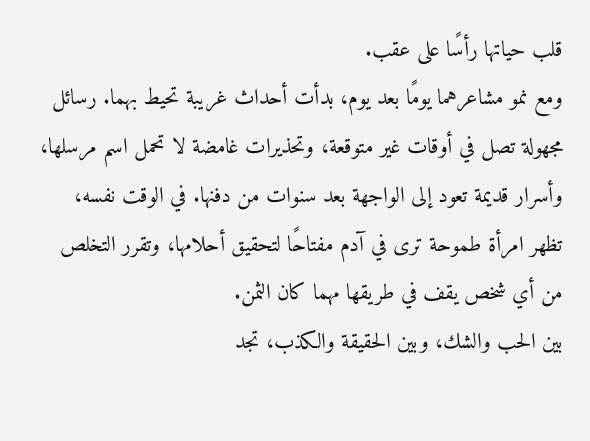قلب حياتها رأسًا على عقب.
ومع نمو مشاعرهما يومًا بعد يوم، بدأت أحداث غريبة تحيط بهما. رسائل مجهولة تصل في أوقات غير متوقعة، وتحذيرات غامضة لا تحمل اسم مرسلها، وأسرار قديمة تعود إلى الواجهة بعد سنوات من دفنها. في الوقت نفسه، تظهر امرأة طموحة ترى في آدم مفتاحًا لتحقيق أحلامها، وتقرر التخلص من أي شخص يقف في طريقها مهما كان الثمن.
بين الحب والشك، وبين الحقيقة والكذب، تجد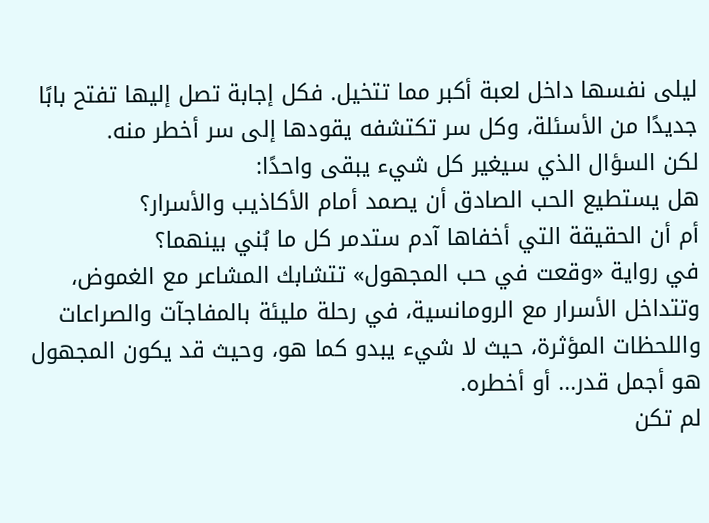ليلى نفسها داخل لعبة أكبر مما تتخيل. فكل إجابة تصل إليها تفتح بابًا جديدًا من الأسئلة، وكل سر تكتشفه يقودها إلى سر أخطر منه.
لكن السؤال الذي سيغير كل شيء يبقى واحدًا:
هل يستطيع الحب الصادق أن يصمد أمام الأكاذيب والأسرار؟
أم أن الحقيقة التي أخفاها آدم ستدمر كل ما بُني بينهما؟
في رواية «وقعت في حب المجهول» تتشابك المشاعر مع الغموض، وتتداخل الأسرار مع الرومانسية، في رحلة مليئة بالمفاجآت والصراعات واللحظات المؤثرة، حيث لا شيء يبدو كما هو، وحيث قد يكون المجهول هو أجمل قدر... أو أخطره.
لم تكن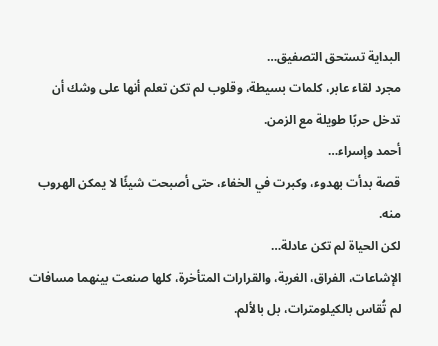البداية تستحق التصفيق…
مجرد لقاء عابر، كلمات بسيطة، وقلوب لم تكن تعلم أنها على وشك أن تدخل حربًا طويلة مع الزمن.
أحمد وإسراء…
قصة بدأت بهدوء، وكبرت في الخفاء، حتى أصبحت شيئًا لا يمكن الهروب منه.
لكن الحياة لم تكن عادلة…
الإشاعات، الفراق، الغربة، والقرارات المتأخرة، كلها صنعت بينهما مسافات لم تُقاس بالكيلومترات، بل بالألم.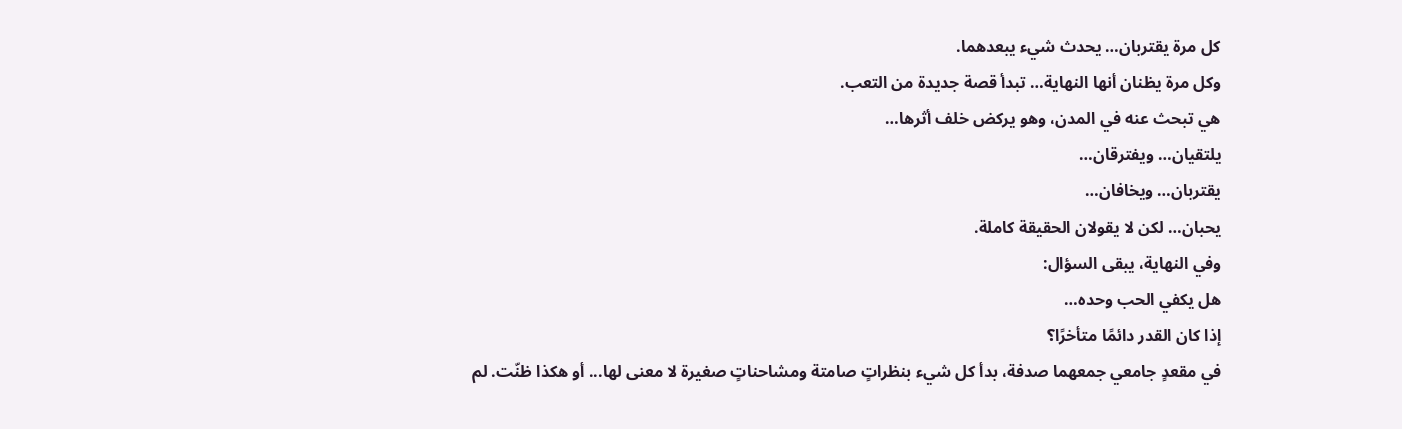كل مرة يقتربان… يحدث شيء يبعدهما.
وكل مرة يظنان أنها النهاية… تبدأ قصة جديدة من التعب.
هي تبحث عنه في المدن، وهو يركض خلف أثرها…
يلتقيان… ويفترقان…
يقتربان… ويخافان…
يحبان… لكن لا يقولان الحقيقة كاملة.
وفي النهاية، يبقى السؤال:
هل يكفي الحب وحده…
إذا كان القدر دائمًا متأخرًا؟
في مقعدٍ جامعي جمعهما صدفة، بدأ كل شيء بنظراتٍ صامتة ومشاحناتٍ صغيرة لا معنى لها... أو هكذا ظنّت. لم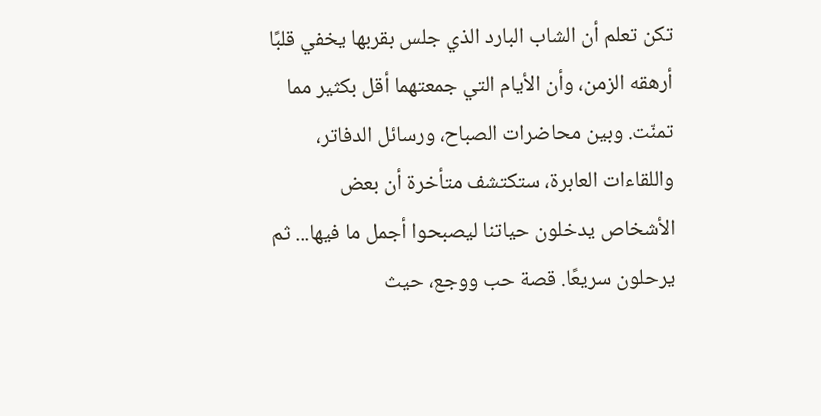تكن تعلم أن الشاب البارد الذي جلس بقربها يخفي قلبًا أرهقه الزمن، وأن الأيام التي جمعتهما أقل بكثير مما تمنّت. وبين محاضرات الصباح، ورسائل الدفاتر، واللقاءات العابرة، ستكتشف متأخرة أن بعض الأشخاص يدخلون حياتنا ليصبحوا أجمل ما فيها... ثم يرحلون سريعًا. قصة حب ووجع، حيث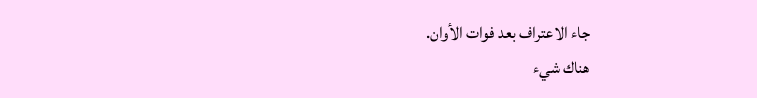جاء الاعتراف بعد فوات الأوان.
هناك شيء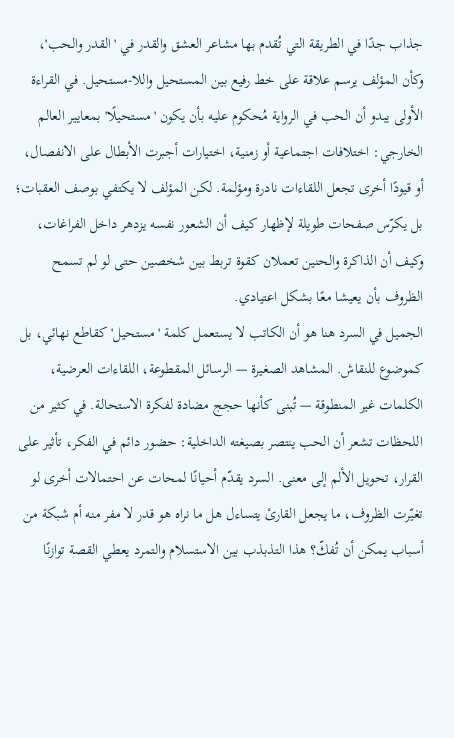جذاب جدًا في الطريقة التي تُقدم بها مشاعر العشق والقدر في 'القدر والحب'، وكأن المؤلف يرسم علاقة على خط رفيع بين المستحيل واللا-مستحيل. في القراءة الأولى يبدو أن الحب في الرواية مُحكوم عليه بأن يكون 'مستحيلًا' بمعايير العالم الخارجي: اختلافات اجتماعية أو زمنية، اختيارات أجبرت الأبطال على الانفصال، أو قيودًا أخرى تجعل اللقاءات نادرة ومؤلمة. لكن المؤلف لا يكتفي بوصف العقبات؛ بل يكرّس صفحات طويلة لإظهار كيف أن الشعور نفسه يزدهر داخل الفراغات، وكيف أن الذاكرة والحنين تعملان كقوة تربط بين شخصين حتى لو لم تسمح الظروف بأن يعيشا معًا بشكل اعتيادي.
الجميل في السرد هنا هو أن الكاتب لا يستعمل كلمة 'مستحيل' كقاطع نهائي، بل كموضوع للنقاش. المشاهد الصغيرة — الرسائل المقطوعة، اللقاءات العرضية، الكلمات غير المنطوقة — تُبنى كأنها حجج مضادة لفكرة الاستحالة. في كثير من اللحظات تشعر أن الحب ينتصر بصيغته الداخلية: حضور دائم في الفكر، تأثير على القرار، تحويل الألم إلى معنى. السرد يقدّم أحيانًا لمحات عن احتمالات أخرى لو تغيّرت الظروف، ما يجعل القارئ يتساءل هل ما نراه هو قدر لا مفر منه أم شبكة من أسباب يمكن أن تُفكّ؟ هذا التذبذب بين الاستسلام والتمرد يعطي القصة توازنًا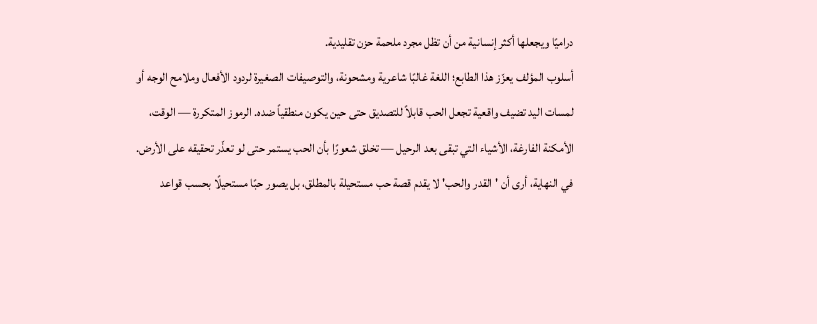دراميًا ويجعلها أكثر إنسانية من أن تظل مجرد ملحمة حزن تقليدية.
أسلوب المؤلف يعزّز هذا الطابع؛ اللغة غالبًا شاعرية ومشحونة، والتوصيفات الصغيرة لردود الأفعال وملامح الوجه أو لمسات اليد تضيف واقعية تجعل الحب قابلاً للتصديق حتى حين يكون منطقياً ضده. الرموز المتكررة — الوقت، الأمكنة الفارغة، الأشياء التي تبقى بعد الرحيل — تخلق شعورًا بأن الحب يستمر حتى لو تعذّر تحقيقه على الأرض. في النهاية، أرى أن 'القدر والحب' لا يقدم قصة حب مستحيلة بالمطلق، بل يصور حبًا مستحيلًا بحسب قواعد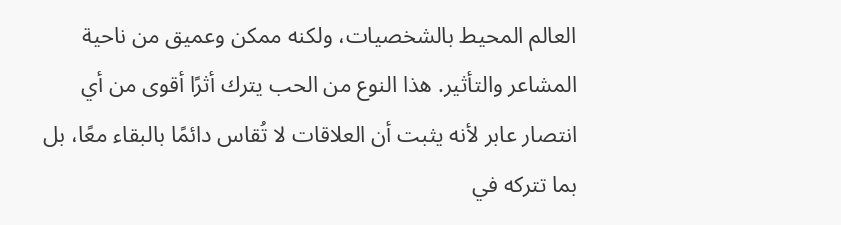العالم المحيط بالشخصيات، ولكنه ممكن وعميق من ناحية المشاعر والتأثير. هذا النوع من الحب يترك أثرًا أقوى من أي انتصار عابر لأنه يثبت أن العلاقات لا تُقاس دائمًا بالبقاء معًا، بل بما تتركه في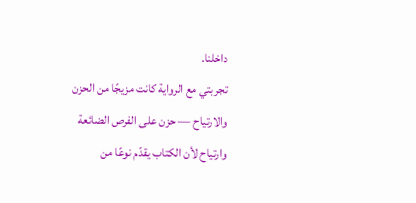داخلنا.
تجربتي مع الرواية كانت مزيجًا من الحزن والارتياح — حزن على الفرص الضائعة وارتياح لأن الكتاب يقدّم نوعًا من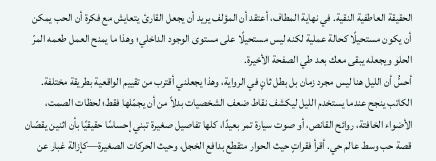الحقيقة العاطفية النقية. في نهاية المطاف، أعتقد أن المؤلف يريد أن يجعل القارئ يتعايش مع فكرة أن الحب يمكن أن يكون مستحيلًا كحالة عملية لكنه ليس مستحيلًا على مستوى الوجود الداخلي؛ وهذا ما يمنح العمل طعمه المرّ الحلو ويجعله يبقى معك بعد طي الصفحة الأخيرة.
أحسُّ أن الليل هنا ليس مجرد زمان بل بطل ثانٍ في الرواية، وهذا يجعلني أقترب من تقييم الواقعية بطريقة مختلفة.
الكاتب ينجح عندما يستخدم الليل ليكشف نقاط ضعف الشخصيات بدلاً من أن يجمّلها فقط؛ لحظات الصمت، الأضواء الخافتة، روائح القانص، أو صوت سيارة تمر بعيدًا، كلها تفاصيل صغيرة تبني إحساسًا حقيقيًا بأن اثنين يقصّان قصة حب وسط عالم حي. أقرأ فقراتٍ حيث الحوار متقطع بدافع الخجل، وحيث الحركات الصغيرة—كإزالة غبار عن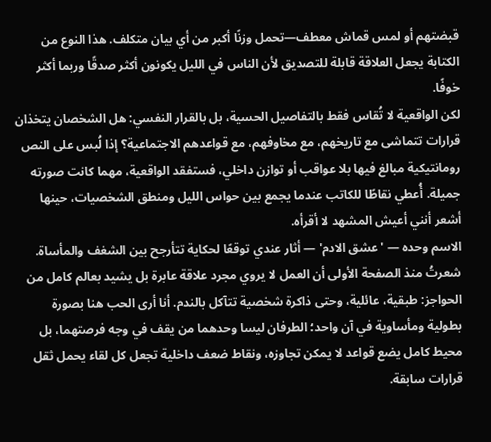قبضتهم أو لمس قماش معطف—تحمل وزنًا أكبر من أي بيان متكلف. هذا النوع من الكتابة يجعل العلاقة قابلة للتصديق لأن الناس في الليل يكونون أكثر صدقًا وربما أكثر خوفًا.
لكن الواقعية لا تُقاس فقط بالتفاصيل الحسية، بل بالقرار النفسي: هل الشخصان يتخذان قرارات تتماشى مع تاريخهم، مع مخاوفهم، مع قواعدهم الاجتماعية؟ إذا لُبس على النص رومانتيكية مبالغ فيها بلا عواقب أو توازن داخلي، فستفقد الواقعية، مهما كانت صورته جميلة. أُعطي نقاطًا للكاتب عندما يجمع بين حواس الليل ومنطق الشخصيات، حينها أشعر أنني أعيش المشهد لا أقرأه.
الاسم وحده — 'عشق الادم' — أثار عندي توقعًا لحكاية تتأرجح بين الشغف والمأساة. شعرتُ منذ الصفحة الأولى أن العمل لا يروي مجرد علاقة عابرة بل يشيد بعالم كامل من الحواجز: طبقية، عائلية، وحتى ذاكرة شخصية تتآكل بالندم. أنا أرى الحب هنا بصورة بطولية ومأساوية في آن واحد؛ الطرفان ليسا وحدهما من يقف في وجه فرصتهما، بل محيط كامل يضع قواعد لا يمكن تجاوزه، ونقاط ضعف داخلية تجعل كل لقاء يحمل ثقل قرارات سابقة.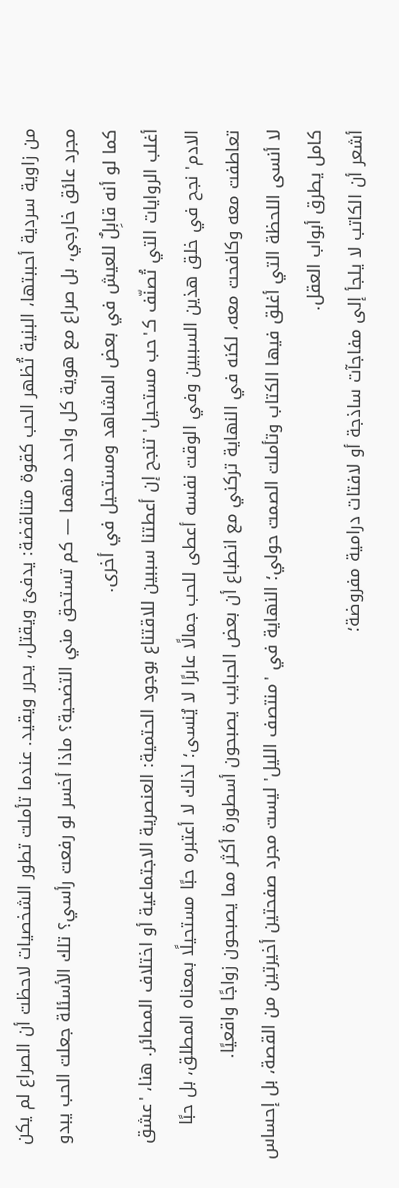من زاوية سردية أحببتها، البنية تُظهر الحب كقوة متناقضة: يدفئ ويقتل، يحرر ويقيد. عندما تأملت تطور الشخصيات لاحظت أن الصراع لم يكن مجرد عائق خارجي، بل صراع مع هوية كل واحد منهما — كم تستحق مني التضحية؟ ماذا أخسر لو رفعت رأسي؟ تلك الأسئلة جعلت الحب يبدو كما لو أنه قابِلٌ للعيش في بعض المشاهد ومستحيل في أخرى.
أغلب الروايات التي تُصنّف كـ'حب مستحيل' تنجح إن أعطتنا سببين للاقتناع بوجود الحتمية: العنصرية الاجتماعية أو اختلاف المصائر. هنا، 'عشق الادم' نجح في خلق هذين السببين وفي الوقت نفسه أعطى للحب جمالًا عابرًا لا يُنسى؛ لذلك لا أعتبره حبًا مستحيلًا بمعناه المطلق، بل حبًا تعاطفت معه وكافحت معه، لكنه في النهاية تركني مع انطباع أن بعض الحبايب يصبحون أسطورة أكثر مما يصبحون زواجًا واقعيًا.
لا أنسى اللحظة التي أغلق فيها الكتاب وتأملت الصمت حولي؛ النهاية في 'منتصف الليل' ليست مجرد صفحتين أخيرتين من القصة، بل إحساس كامل يطرق أبواب العقل.
أشعر أن الكاتب لا يلجأ إلى مفاجآت ساذجة أو لافتات درامية مفروضة؛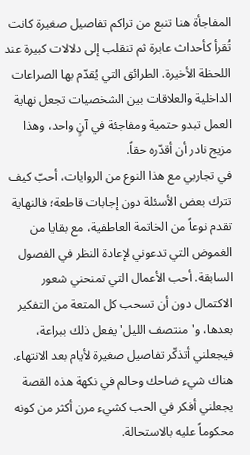المفاجأة هنا تنبع من تراكم تفاصيل صغيرة كانت تُقرأ كأحداث عابرة ثم تنقلب إلى دلالات كبيرة عند اللحظة الأخيرة. الطرائق التي يُقدّم بها الصراعات الداخلية والعلاقات بين الشخصيات تجعل نهاية العمل تبدو حتمية ومفاجئة في آنٍ واحد، وهذا مزيج نادر أن أقدّره حقاً.
في تجاربي مع هذا النوع من الروايات، أحبّ كيف تترك بعض الأسئلة دون إجابات قاطعة؛ فالنهاية تقدم نوعاً من الخاتمة العاطفية، مع بقايا من الغموض التي تدعوني لإعادة النظر في الفصول السابقة. أحب الأعمال التي تمنحني شعور الاكتمال دون أن تسحب كل المتعة من التفكير بعدها، و'منتصف الليل' يفعل ذلك ببراعة، فيجعلني أتذكّر تفاصيل صغيرة لأيام بعد الانتهاء.
هناك شيء ضاحك وحالم في نكهة هذه القصة يجعلني أفكر في الحب كشيء مرن أكثر من كونه محكوماً عليه بالاستحالة.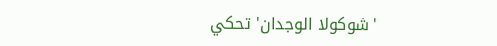'شوكولا الوجدان' تحكي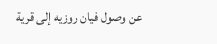عن وصول فيان روزيه إلى قرية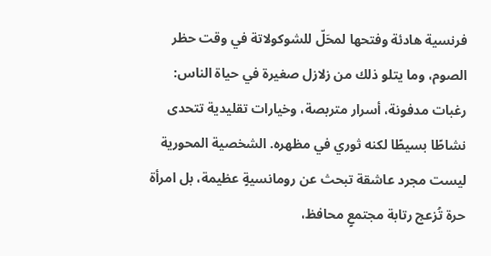فرنسية هادئة وفتحها لمحَلّ للشوكولاتة في وقت حظر الصوم، وما يتلو ذلك من زلازل صغيرة في حياة الناس: رغبات مدفونة، أسرار متربصة، وخيارات تقليدية تتحدى نشاطًا بسيطًا لكنه ثوري في مظهره. الشخصية المحورية ليست مجرد عاشقة تبحث عن رومانسيةٍ عظيمة، بل امرأة حرة تُزعج رتابة مجتمعٍ محافظ،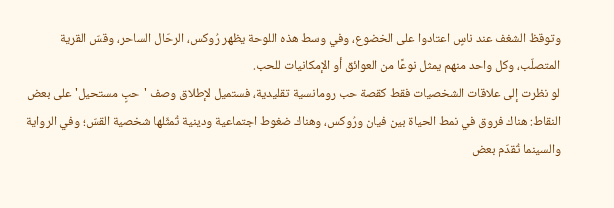وتوقظ الشغف عند ناسٍ اعتادوا على الخضوع، وفي وسط هذه اللوحة يظهر رُوكس، الرحّال الساحر، وقسّ القرية المتصلّب، وكل واحد منهم يمثل نوعًا من العوائق أو الإمكانيات للحب.
لو نظرت إلى علاقات الشخصيات فقط كقصة حب رومانسية تقليدية، فستميل لإطلاق وصف 'حبٍ مستحيل' على بعض النقاط: هناك فروق في نمط الحياة بين فيان ورُوكس، وهناك ضغوط اجتماعية ودينية تُمثّلها شخصية القسّ؛ وفي الرواية والسينما تُقدّم بعض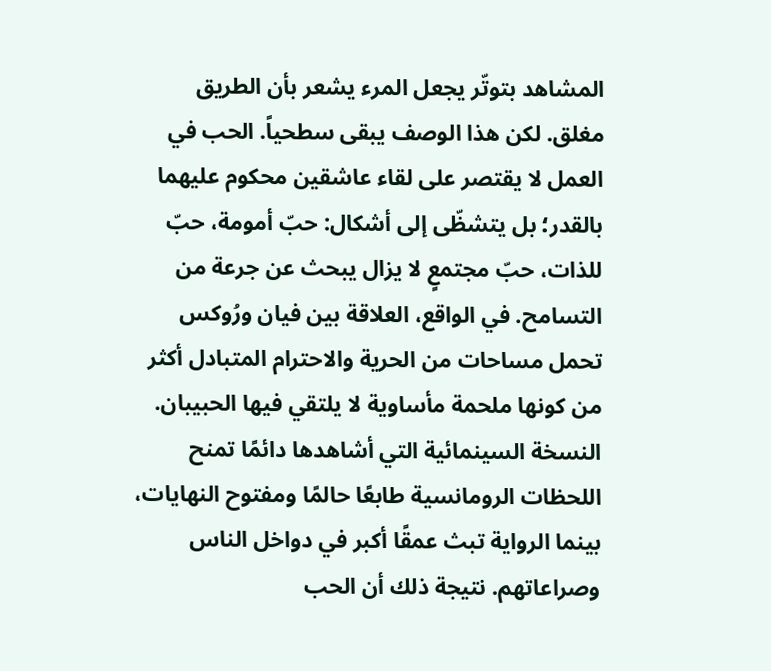المشاهد بتوتّر يجعل المرء يشعر بأن الطريق مغلق. لكن هذا الوصف يبقى سطحياً. الحب في العمل لا يقتصر على لقاء عاشقين محكوم عليهما بالقدر؛ بل يتشظّى إلى أشكال: حبّ أمومة، حبّ للذات، حبّ مجتمعٍ لا يزال يبحث عن جرعة من التسامح. في الواقع، العلاقة بين فيان ورُوكس تحمل مساحات من الحرية والاحترام المتبادل أكثر من كونها ملحمة مأساوية لا يلتقي فيها الحبيبان.
النسخة السينمائية التي أشاهدها دائمًا تمنح اللحظات الرومانسية طابعًا حالمًا ومفتوح النهايات، بينما الرواية تبث عمقًا أكبر في دواخل الناس وصراعاتهم. نتيجة ذلك أن الحب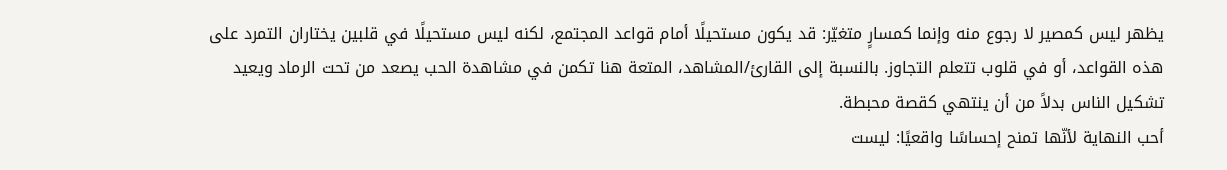يظهر ليس كمصير لا رجوع منه وإنما كمسارٍ متغيّر: قد يكون مستحيلًا أمام قواعد المجتمع، لكنه ليس مستحيلًا في قلبين يختاران التمرد على هذه القواعد، أو في قلوب تتعلم التجاوز. بالنسبة إلى القارئ/المشاهد، المتعة هنا تكمن في مشاهدة الحب يصعد من تحت الرماد ويعيد تشكيل الناس بدلاً من أن ينتهي كقصة محبطة.
أحب النهاية لأنّها تمنح إحساسًا واقعيًا: ليست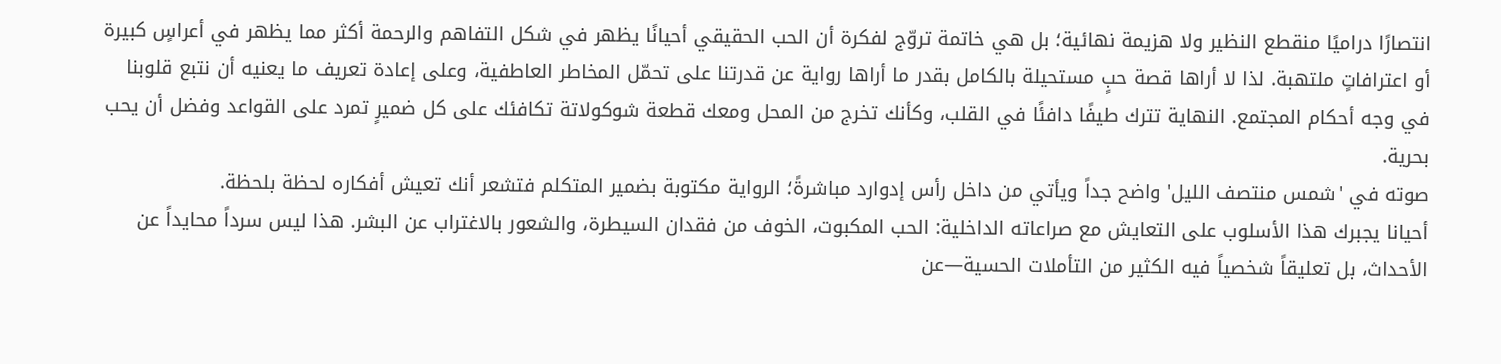انتصارًا دراميًا منقطع النظير ولا هزيمة نهائية؛ بل هي خاتمة تروّج لفكرة أن الحب الحقيقي أحيانًا يظهر في شكل التفاهم والرحمة أكثر مما يظهر في أعراسٍ كبيرة أو اعترافاتٍ ملتهبة. لذا لا أراها قصة حبٍ مستحيلة بالكامل بقدر ما أراها رواية عن قدرتنا على تحمّل المخاطر العاطفية، وعلى إعادة تعريف ما يعنيه أن نتبع قلوبنا في وجه أحكام المجتمع. النهاية تترك طيفًا دافئًا في القلب، وكأنك تخرج من المحل ومعك قطعة شوكولاتة تكافئك على كل ضميرٍ تمرد على القواعد وفضل أن يحب بحرية.
صوته في 'شمس منتصف الليل' واضح جداً ويأتي من داخل رأس إدوارد مباشرةً؛ الرواية مكتوبة بضمير المتكلم فتشعر أنك تعيش أفكاره لحظة بلحظة.
أحيانا يجبرك هذا الأسلوب على التعايش مع صراعاته الداخلية: الحب المكبوت، الخوف من فقدان السيطرة، والشعور بالاغتراب عن البشر. هذا ليس سرداً محايداً عن الأحداث، بل تعليقاً شخصياً فيه الكثير من التأملات الحسية—عن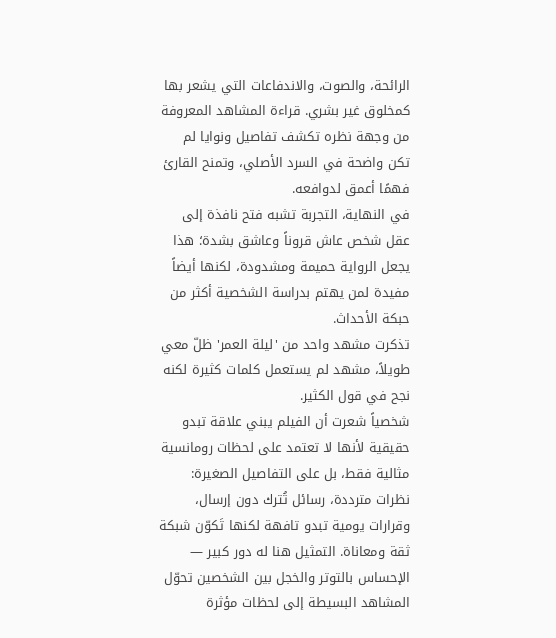الرائحة، والصوت، والاندفاعات التي يشعر بها كمخلوق غير بشري. قراءة المشاهد المعروفة من وجهة نظره تكشف تفاصيل ونوايا لم تكن واضحة في السرد الأصلي، وتمنح القارئ فهمًا أعمق لدوافعه.
في النهاية، التجربة تشبه فتح نافذة إلى عقل شخص عاش قروناً وعاشق بشدة؛ هذا يجعل الرواية حميمة ومشدودة، لكنها أيضاً مفيدة لمن يهتم بدراسة الشخصية أكثر من حبكة الأحداث.
تذكرت مشهد واحد من 'ليلة العمر' ظلّ معي طويلاً، مشهد لم يستعمل كلمات كثيرة لكنه نجح في قول الكثير.
شخصياً شعرت أن الفيلم يبني علاقة تبدو حقيقية لأنها لا تعتمد على لحظات رومانسية مثالية فقط، بل على التفاصيل الصغيرة: نظرات مترددة، رسائل تُترك دون إرسال، وقرارات يومية تبدو تافهة لكنها تَكوّن شبكة ثقة ومعاناة. التمثيل هنا له دور كبير — الإحساس بالتوتر والخجل بين الشخصين تحوّل المشاهد البسيطة إلى لحظات مؤثرة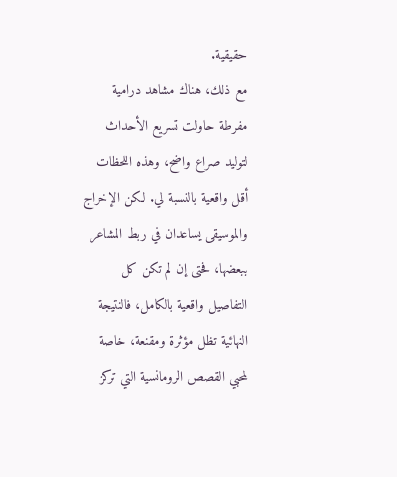حقيقية.
مع ذلك، هناك مشاهد درامية مفرطة حاولت تسريع الأحداث لتوليد صراع واضح، وهذه اللحظات أقل واقعية بالنسبة لي. لكن الإخراج والموسيقى يساعدان في ربط المشاعر ببعضها، فحتى إن لم تكن كل التفاصيل واقعية بالكامل، فالنتيجة النهائية تظل مؤثرة ومقنعة، خاصة لمحبي القصص الرومانسية التي تركز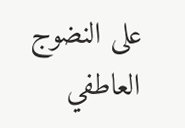على النضوج العاطفي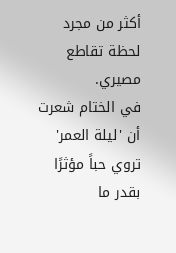أكثر من مجرد لحظة تقاطع مصيري.
في الختام شعرت أن 'ليلة العمر' تروي حباً مؤثرًا بقدر ما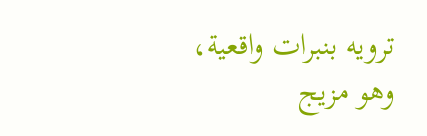ترويه بنبرات واقعية، وهو مزيج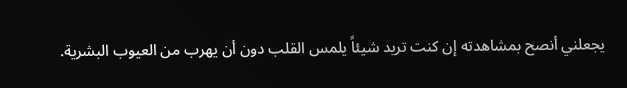يجعلني أنصح بمشاهدته إن كنت تريد شيئاً يلمس القلب دون أن يهرب من العيوب البشرية.